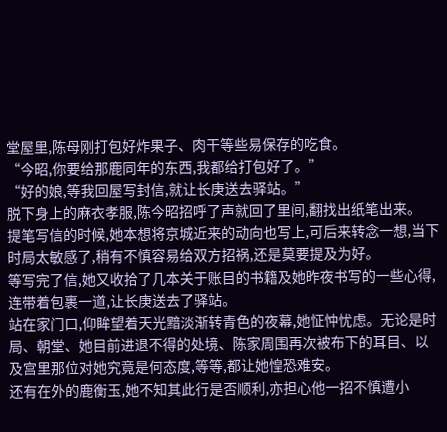堂屋里,陈母刚打包好炸果子、肉干等些易保存的吃食。
“今昭,你要给那鹿同年的东西,我都给打包好了。”
“好的娘,等我回屋写封信,就让长庚送去驿站。”
脱下身上的麻衣孝服,陈今昭招呼了声就回了里间,翻找出纸笔出来。
提笔写信的时候,她本想将京城近来的动向也写上,可后来转念一想,当下时局太敏感了,稍有不慎容易给双方招祸,还是莫要提及为好。
等写完了信,她又收拾了几本关于账目的书籍及她昨夜书写的一些心得,连带着包裹一道,让长庚送去了驿站。
站在家门口,仰眸望着天光黯淡渐转青色的夜幕,她怔忡忧虑。无论是时局、朝堂、她目前进退不得的处境、陈家周围再次被布下的耳目、以及宫里那位对她究竟是何态度,等等,都让她惶恐难安。
还有在外的鹿衡玉,她不知其此行是否顺利,亦担心他一招不慎遭小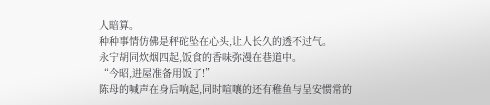人暗算。
种种事情仿佛是秤砣坠在心头,让人长久的透不过气。
永宁胡同炊烟四起,饭食的香味弥漫在巷道中。
“今昭,进屋准备用饭了!”
陈母的喊声在身后响起,同时喧嚷的还有稚鱼与呈安惯常的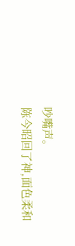吵嘴声。
陈今昭回了神,面色柔和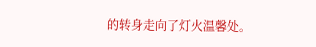的转身走向了灯火温馨处。